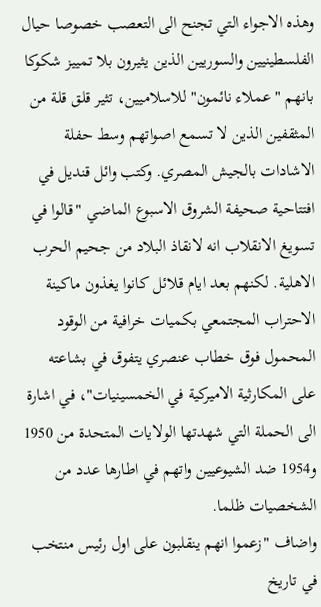وهذه الاجواء التي تجنح الى التعصب خصوصا حيال الفلسطينيين والسوريين الذين يثيرون بلا تمييز شكوكا بانهم "عملاء نائمون" للاسلاميين، تثير قلق قلة من المثقفين الذين لا تسمع اصواتهم وسط حفلة الاشادات بالجيش المصري. وكتب وائل قنديل في افتتاحية صحيفة الشروق الاسبوع الماضي "قالوا في تسويغ الانقلاب انه لانقاذ البلاد من جحيم الحرب الاهلية. لكنهم بعد ايام قلائل كانوا يغذون ماكينة الاحتراب المجتمعي بكميات خرافية من الوقود المحمول فوق خطاب عنصري يتفوق في بشاعته على المكارثية الاميركية في الخمسينيات"، في اشارة الى الحملة التي شهدتها الولايات المتحدة من 1950 و1954 ضد الشيوعيين واتهم في اطارها عدد من الشخصيات ظلما.
واضاف "زعموا انهم ينقلبون على اول رئيس منتخب في تاريخ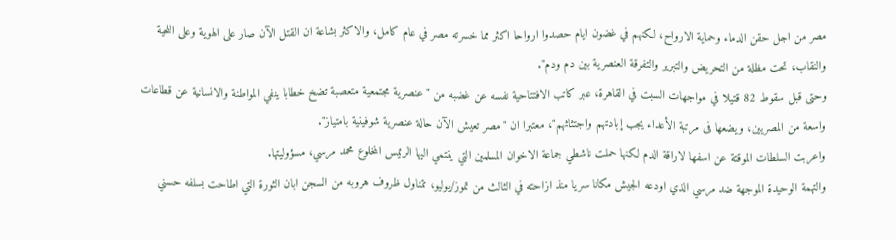مصر من اجل حقن الدماء وحماية الارواح، لكنهم في غضون ايام حصدوا ارواحا اكثر مما خسرته مصر في عام كامل، والاكثر بشاعة ان القتل الآن صار على الهوية وعلى اللحية والنقاب، تحت مظلة من التحريض والتبرير والتفرقة العنصرية بين دم ودم".
وحتى قبل سقوط 82 قتيلا في مواجهات السبت في القاهرة، عبر كاتب الافتتاحية نفسه عن غضبه من "عنصرية مجتمعية متعصبة تضخ خطابا ينفي المواطنة والانسانية عن قطاعات واسعة من المصريين، ويضعها فى مرتبة الأعداء يجب إبادتهم واجتثاثهم"، معتبرا ان "مصر تعيش الآن حالة عنصرية شوفينية بامتياز".
واعربت السلطات الموقتة عن اسفها لاراقة الدم لكنها حملت ناشطي جماعة الاخوان المسلمين التي ينتمي اليها الرئيس المخلوع محمد مرسي، مسؤوليتها.
والتهمة الوحيدة الموجهة ضد مرسي الذي اودعه الجيش مكانا سريا منذ ازاحته في الثالث من تموز/يوليو، تتناول ظروف هروبه من السجن ابان الثورة التي اطاحت بسلفه حسني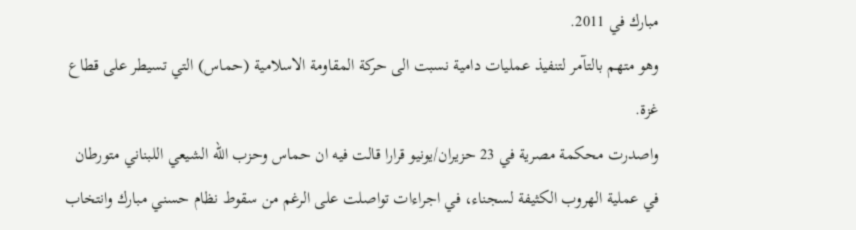مبارك في 2011.
وهو متهم بالتآمر لتنفيذ عمليات دامية نسبت الى حركة المقاومة الاسلامية (حماس) التي تسيطر على قطاع غزة.
واصدرت محكمة مصرية في 23 حزيران/يونيو قرارا قالت فيه ان حماس وحزب الله الشيعي اللبناني متورطان في عملية الهروب الكثيفة لسجناء، في اجراءات تواصلت على الرغم من سقوط نظام حسني مبارك وانتخاب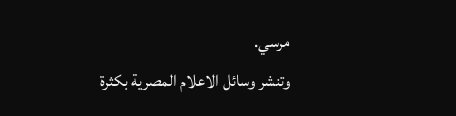مرسي.
وتنشر وسائل الاعلام المصرية بكثرة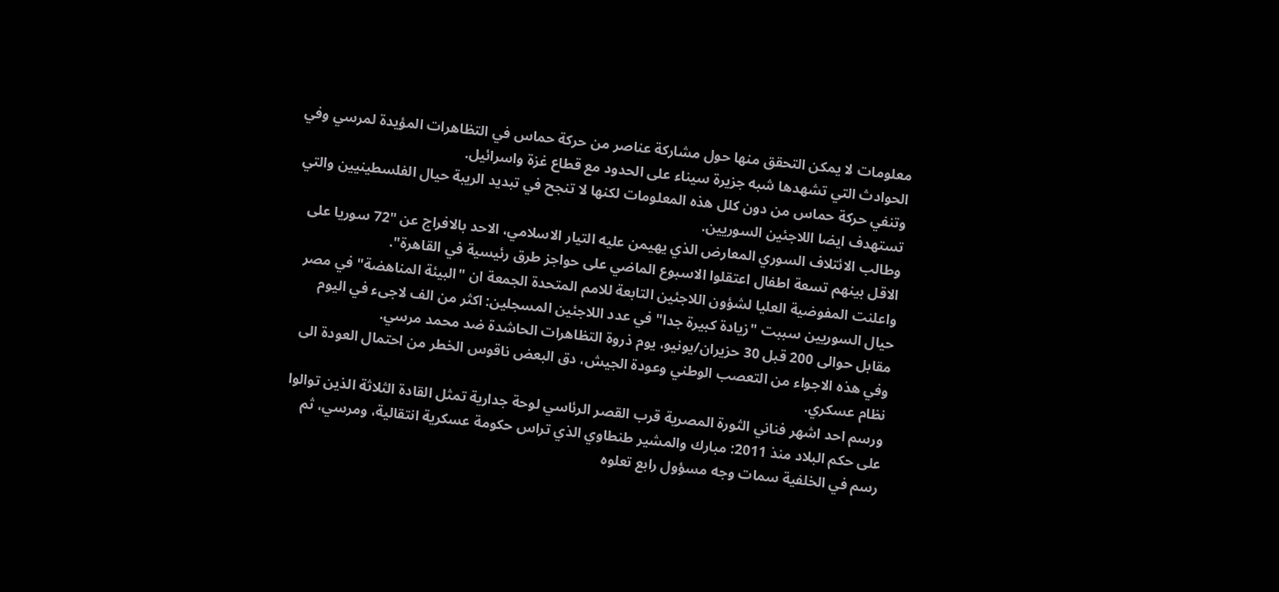معلومات لا يمكن التحقق منها حول مشاركة عناصر من حركة حماس في التظاهرات المؤيدة لمرسي وفي الحوادث التي تشهدها شبه جزيرة سيناء على الحدود مع قطاع غزة واسرائيل.
وتنفي حركة حماس من دون كلل هذه المعلومات لكنها لا تنجح في تبديد الريبة حيال الفلسطينيين والتي تستهدف ايضا اللاجئين السوريين.
وطالب الائتلاف السوري المعارض الذي يهيمن عليه التيار الاسلامي، الاحد بالافراج عن "72 سوريا على الاقل بينهم تسعة اطفال اعتقلوا الاسبوع الماضي على حواجز طرق رئيسية في القاهرة".
واعلنت المفوضية العليا لشؤون اللاجئين التابعة للامم المتحدة الجمعة ان "البيئة المناهضة" في مصر حيال السوريين سببت "زيادة كبيرة جدا" في عدد اللاجئين المسجلين: اكثر من الف لاجىء في اليوم مقابل حوالى 200 قبل 30 حزيران/يونيو، يوم ذروة التظاهرات الحاشدة ضد محمد مرسي.
وفي هذه الاجواء من التعصب الوطني وعودة الجيش، دق البعض ناقوس الخطر من احتمال العودة الى نظام عسكري.
ورسم احد اشهر فناني الثورة المصرية قرب القصر الرئاسي لوحة جدارية تمثل القادة الثلاثة الذين توالوا على حكم البلاد منذ 2011: مبارك والمشير طنطاوي الذي تراس حكومة عسكرية انتقالية، ومرسي، ثم رسم في الخلفية سمات وجه مسؤول رابع تعلوه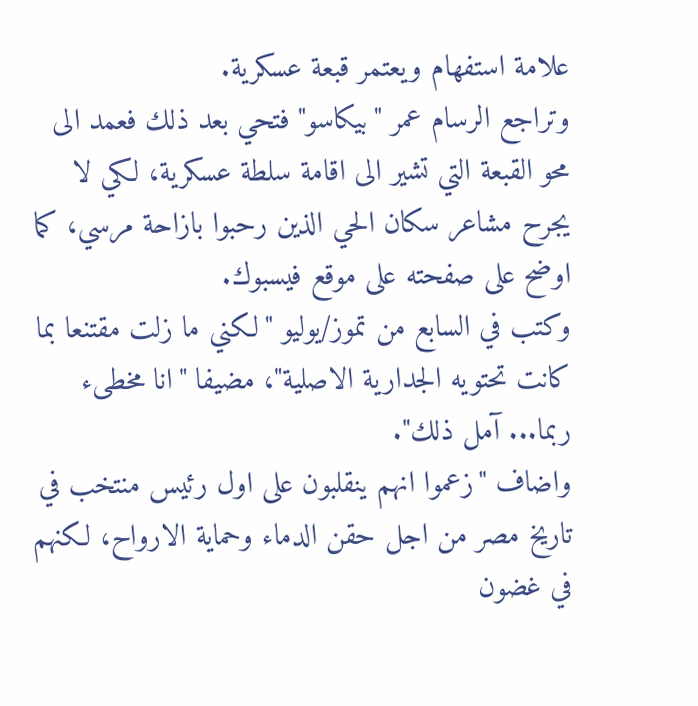علامة استفهام ويعتمر قبعة عسكرية.
وتراجع الرسام عمر "بيكاسو" فتحي بعد ذلك فعمد الى محو القبعة التي تشير الى اقامة سلطة عسكرية، لكي لا يجرح مشاعر سكان الحي الذين رحبوا بازاحة مرسي، كما اوضح على صفحته على موقع فيسبوك.
وكتب في السابع من تموز/يوليو "لكني ما زلت مقتنعا بما كانت تحتويه الجدارية الاصلية"، مضيفا "انا مخطىء ربما... آمل ذلك".
واضاف "زعموا انهم ينقلبون على اول رئيس منتخب في تاريخ مصر من اجل حقن الدماء وحماية الارواح، لكنهم في غضون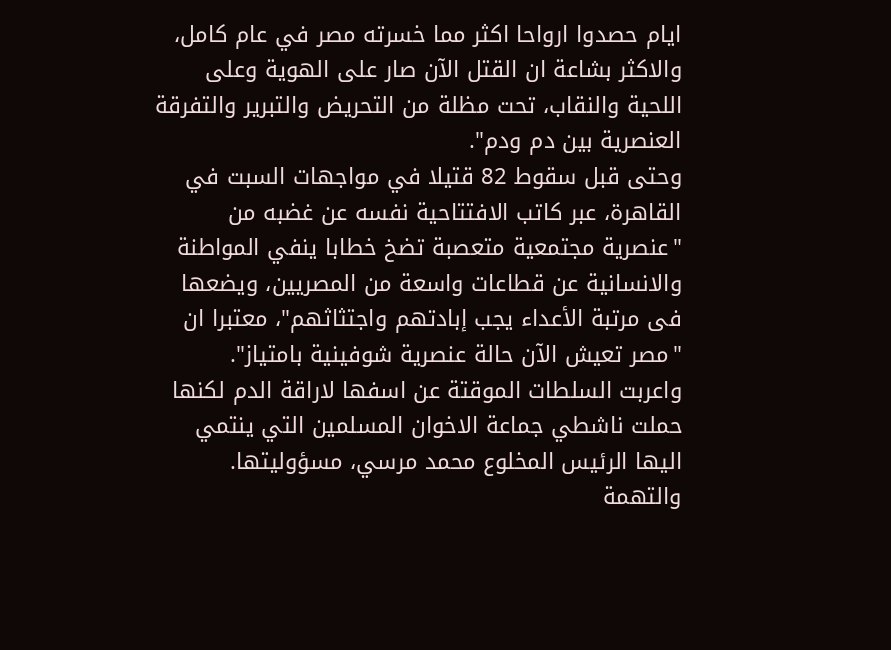ايام حصدوا ارواحا اكثر مما خسرته مصر في عام كامل، والاكثر بشاعة ان القتل الآن صار على الهوية وعلى اللحية والنقاب، تحت مظلة من التحريض والتبرير والتفرقة العنصرية بين دم ودم".
وحتى قبل سقوط 82 قتيلا في مواجهات السبت في القاهرة، عبر كاتب الافتتاحية نفسه عن غضبه من "عنصرية مجتمعية متعصبة تضخ خطابا ينفي المواطنة والانسانية عن قطاعات واسعة من المصريين، ويضعها فى مرتبة الأعداء يجب إبادتهم واجتثاثهم"، معتبرا ان "مصر تعيش الآن حالة عنصرية شوفينية بامتياز".
واعربت السلطات الموقتة عن اسفها لاراقة الدم لكنها حملت ناشطي جماعة الاخوان المسلمين التي ينتمي اليها الرئيس المخلوع محمد مرسي، مسؤوليتها.
والتهمة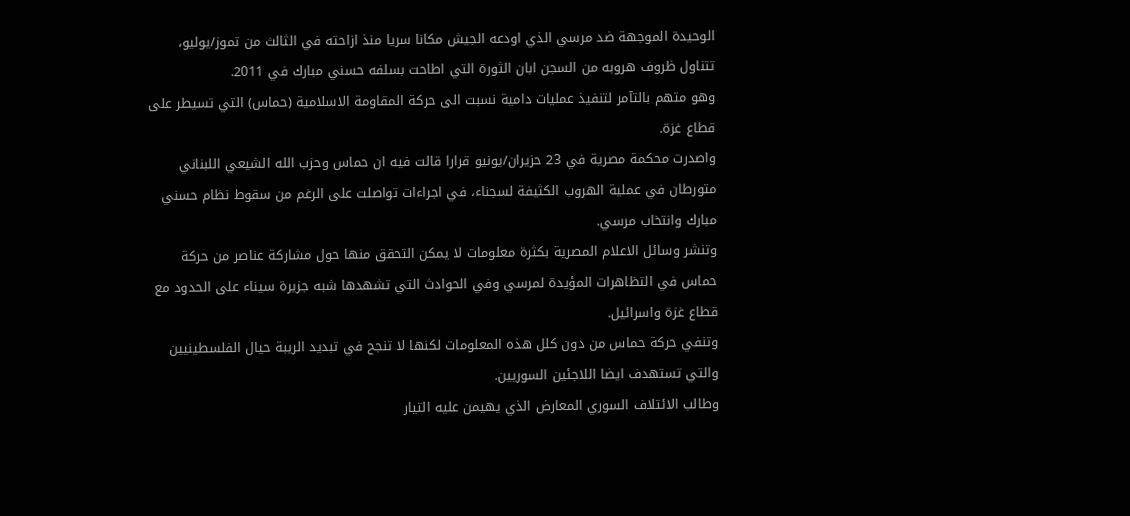الوحيدة الموجهة ضد مرسي الذي اودعه الجيش مكانا سريا منذ ازاحته في الثالث من تموز/يوليو، تتناول ظروف هروبه من السجن ابان الثورة التي اطاحت بسلفه حسني مبارك في 2011.
وهو متهم بالتآمر لتنفيذ عمليات دامية نسبت الى حركة المقاومة الاسلامية (حماس) التي تسيطر على قطاع غزة.
واصدرت محكمة مصرية في 23 حزيران/يونيو قرارا قالت فيه ان حماس وحزب الله الشيعي اللبناني متورطان في عملية الهروب الكثيفة لسجناء، في اجراءات تواصلت على الرغم من سقوط نظام حسني مبارك وانتخاب مرسي.
وتنشر وسائل الاعلام المصرية بكثرة معلومات لا يمكن التحقق منها حول مشاركة عناصر من حركة حماس في التظاهرات المؤيدة لمرسي وفي الحوادث التي تشهدها شبه جزيرة سيناء على الحدود مع قطاع غزة واسرائيل.
وتنفي حركة حماس من دون كلل هذه المعلومات لكنها لا تنجح في تبديد الريبة حيال الفلسطينيين والتي تستهدف ايضا اللاجئين السوريين.
وطالب الائتلاف السوري المعارض الذي يهيمن عليه التيار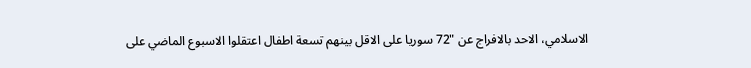الاسلامي، الاحد بالافراج عن "72 سوريا على الاقل بينهم تسعة اطفال اعتقلوا الاسبوع الماضي على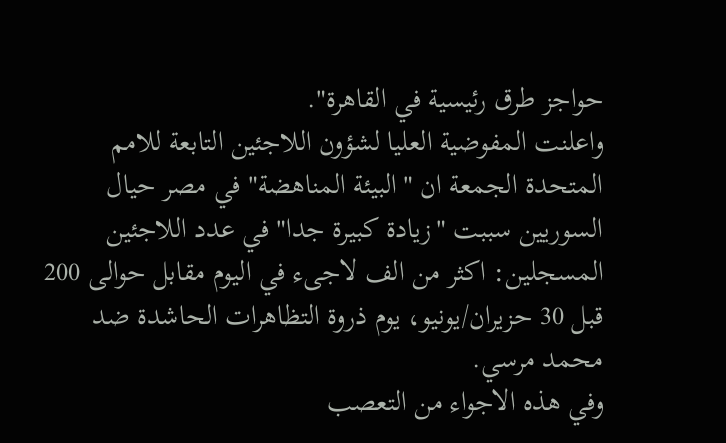حواجز طرق رئيسية في القاهرة".
واعلنت المفوضية العليا لشؤون اللاجئين التابعة للامم المتحدة الجمعة ان "البيئة المناهضة" في مصر حيال السوريين سببت "زيادة كبيرة جدا" في عدد اللاجئين المسجلين: اكثر من الف لاجىء في اليوم مقابل حوالى 200 قبل 30 حزيران/يونيو، يوم ذروة التظاهرات الحاشدة ضد محمد مرسي.
وفي هذه الاجواء من التعصب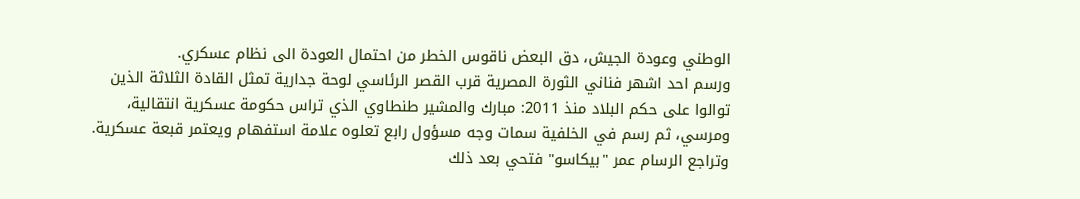الوطني وعودة الجيش، دق البعض ناقوس الخطر من احتمال العودة الى نظام عسكري.
ورسم احد اشهر فناني الثورة المصرية قرب القصر الرئاسي لوحة جدارية تمثل القادة الثلاثة الذين توالوا على حكم البلاد منذ 2011: مبارك والمشير طنطاوي الذي تراس حكومة عسكرية انتقالية، ومرسي، ثم رسم في الخلفية سمات وجه مسؤول رابع تعلوه علامة استفهام ويعتمر قبعة عسكرية.
وتراجع الرسام عمر "بيكاسو" فتحي بعد ذلك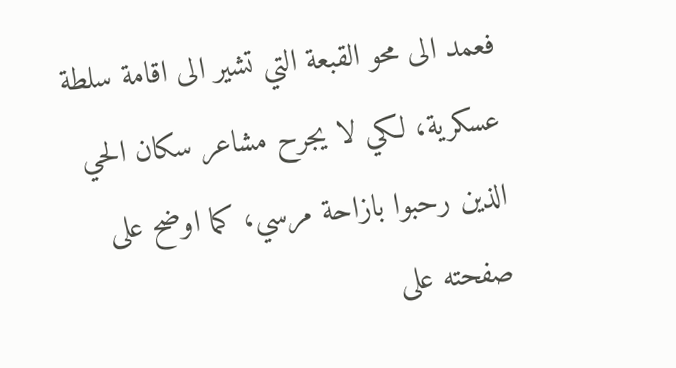فعمد الى محو القبعة التي تشير الى اقامة سلطة عسكرية، لكي لا يجرح مشاعر سكان الحي الذين رحبوا بازاحة مرسي، كما اوضح على صفحته على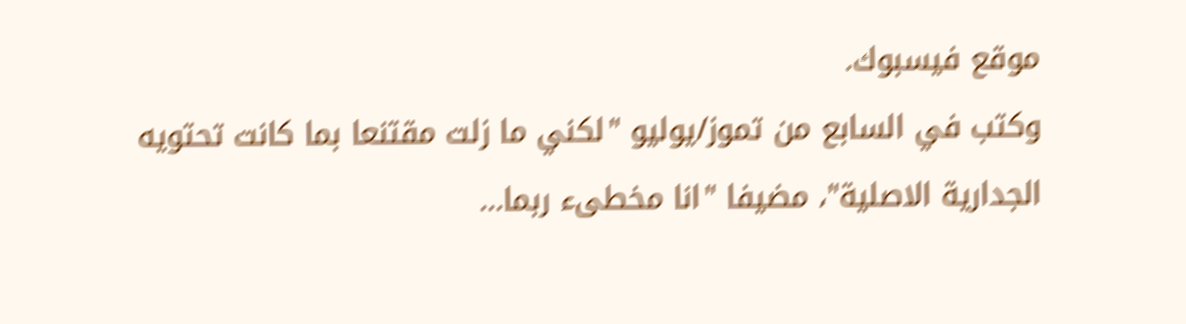موقع فيسبوك.
وكتب في السابع من تموز/يوليو "لكني ما زلت مقتنعا بما كانت تحتويه الجدارية الاصلية"، مضيفا "انا مخطىء ربما...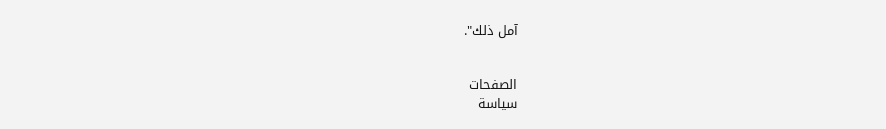آمل ذلك".


الصفحات
سياسة